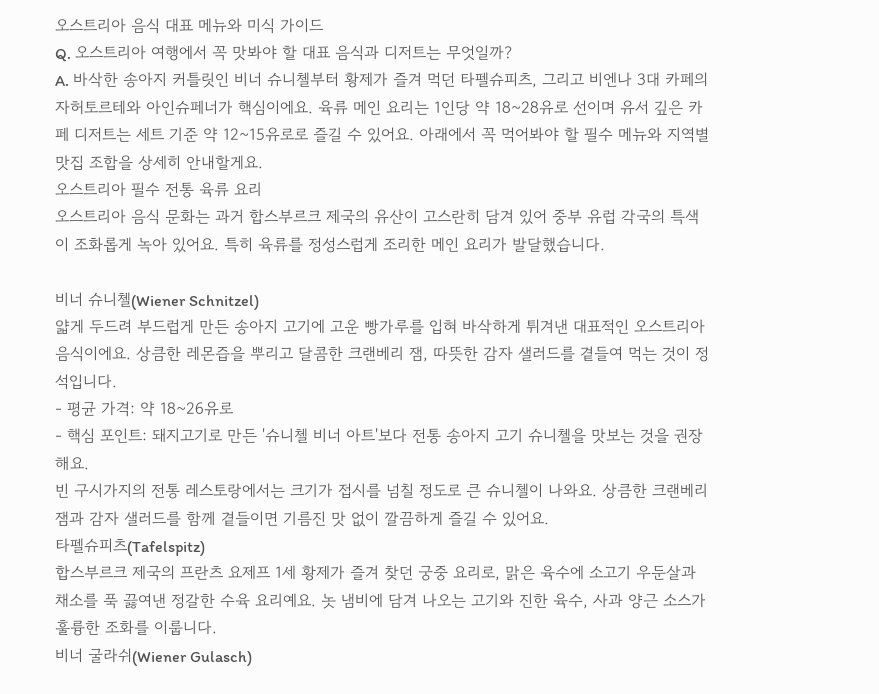오스트리아 음식 대표 메뉴와 미식 가이드
Q. 오스트리아 여행에서 꼭 맛봐야 할 대표 음식과 디저트는 무엇일까?
A. 바삭한 송아지 커틀릿인 비너 슈니첼부터 황제가 즐겨 먹던 타펠슈피츠, 그리고 비엔나 3대 카페의 자허토르테와 아인슈페너가 핵심이에요. 육류 메인 요리는 1인당 약 18~28유로 선이며 유서 깊은 카페 디저트는 세트 기준 약 12~15유로로 즐길 수 있어요. 아래에서 꼭 먹어봐야 할 필수 메뉴와 지역별 맛집 조합을 상세히 안내할게요.
오스트리아 필수 전통 육류 요리
오스트리아 음식 문화는 과거 합스부르크 제국의 유산이 고스란히 담겨 있어 중부 유럽 각국의 특색이 조화롭게 녹아 있어요. 특히 육류를 정성스럽게 조리한 메인 요리가 발달했습니다.

비너 슈니첼(Wiener Schnitzel)
얇게 두드려 부드럽게 만든 송아지 고기에 고운 빵가루를 입혀 바삭하게 튀겨낸 대표적인 오스트리아 음식이에요. 상큼한 레몬즙을 뿌리고 달콤한 크랜베리 잼, 따뜻한 감자 샐러드를 곁들여 먹는 것이 정석입니다.
- 평균 가격: 약 18~26유로
- 핵심 포인트: 돼지고기로 만든 '슈니첼 비너 아트'보다 전통 송아지 고기 슈니첼을 맛보는 것을 권장해요.
빈 구시가지의 전통 레스토랑에서는 크기가 접시를 넘칠 정도로 큰 슈니첼이 나와요. 상큼한 크랜베리 잼과 감자 샐러드를 함께 곁들이면 기름진 맛 없이 깔끔하게 즐길 수 있어요.
타펠슈피츠(Tafelspitz)
합스부르크 제국의 프란츠 요제프 1세 황제가 즐겨 찾던 궁중 요리로, 맑은 육수에 소고기 우둔살과 채소를 푹 끓여낸 정갈한 수육 요리예요. 놋 냄비에 담겨 나오는 고기와 진한 육수, 사과 양근 소스가 훌륭한 조화를 이룹니다.
비너 굴라쉬(Wiener Gulasch)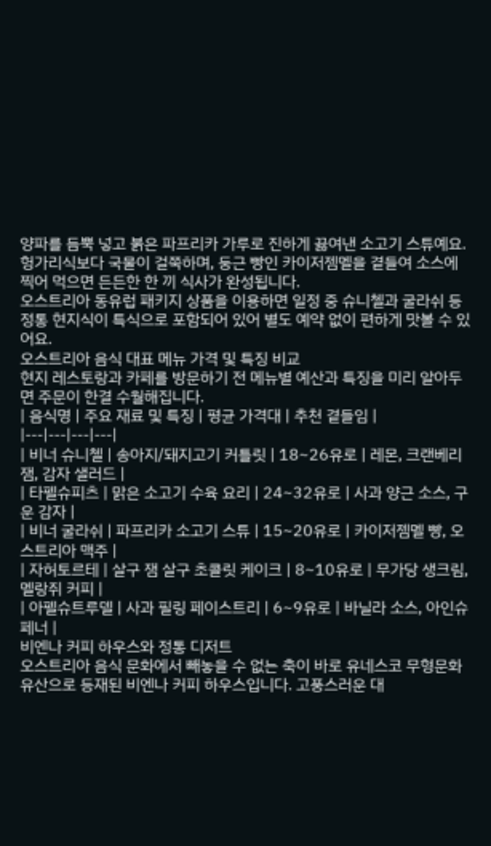양파를 듬뿍 넣고 붉은 파프리카 가루로 진하게 끓여낸 소고기 스튜예요. 헝가리식보다 국물이 걸쭉하며, 둥근 빵인 카이저젬멜을 곁들여 소스에 찍어 먹으면 든든한 한 끼 식사가 완성됩니다.
오스트리아 동유럽 패키지 상품을 이용하면 일정 중 슈니첼과 굴라쉬 등 정통 현지식이 특식으로 포함되어 있어 별도 예약 없이 편하게 맛볼 수 있어요.
오스트리아 음식 대표 메뉴 가격 및 특징 비교
현지 레스토랑과 카페를 방문하기 전 메뉴별 예산과 특징을 미리 알아두면 주문이 한결 수월해집니다.
| 음식명 | 주요 재료 및 특징 | 평균 가격대 | 추천 곁들임 |
|---|---|---|---|
| 비너 슈니첼 | 송아지/돼지고기 커틀릿 | 18~26유로 | 레몬, 크랜베리 잼, 감자 샐러드 |
| 타펠슈피츠 | 맑은 소고기 수육 요리 | 24~32유로 | 사과 양근 소스, 구운 감자 |
| 비너 굴라쉬 | 파프리카 소고기 스튜 | 15~20유로 | 카이저젬멜 빵, 오스트리아 맥주 |
| 자허토르테 | 살구 잼 살구 초콜릿 케이크 | 8~10유로 | 무가당 생크림, 멜랑쥐 커피 |
| 아펠슈트루델 | 사과 필링 페이스트리 | 6~9유로 | 바닐라 소스, 아인슈페너 |
비엔나 커피 하우스와 정통 디저트
오스트리아 음식 문화에서 빼놓을 수 없는 축이 바로 유네스코 무형문화유산으로 등재된 비엔나 커피 하우스입니다. 고풍스러운 대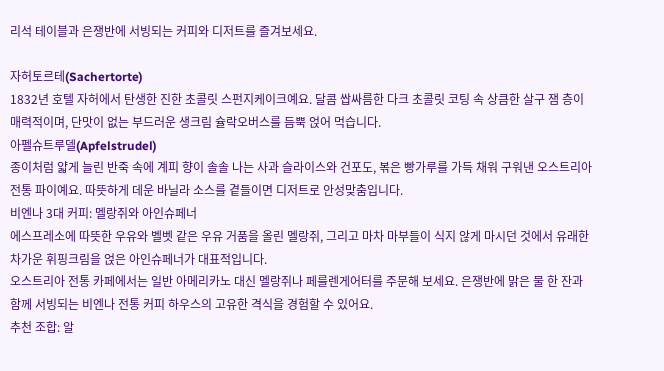리석 테이블과 은쟁반에 서빙되는 커피와 디저트를 즐겨보세요.

자허토르테(Sachertorte)
1832년 호텔 자허에서 탄생한 진한 초콜릿 스펀지케이크예요. 달콤 쌉싸름한 다크 초콜릿 코팅 속 상큼한 살구 잼 층이 매력적이며, 단맛이 없는 부드러운 생크림 슐락오버스를 듬뿍 얹어 먹습니다.
아펠슈트루델(Apfelstrudel)
종이처럼 얇게 늘린 반죽 속에 계피 향이 솔솔 나는 사과 슬라이스와 건포도, 볶은 빵가루를 가득 채워 구워낸 오스트리아 전통 파이예요. 따뜻하게 데운 바닐라 소스를 곁들이면 디저트로 안성맞춤입니다.
비엔나 3대 커피: 멜랑쥐와 아인슈페너
에스프레소에 따뜻한 우유와 벨벳 같은 우유 거품을 올린 멜랑쥐, 그리고 마차 마부들이 식지 않게 마시던 것에서 유래한 차가운 휘핑크림을 얹은 아인슈페너가 대표적입니다.
오스트리아 전통 카페에서는 일반 아메리카노 대신 멜랑쥐나 페를렌게어터를 주문해 보세요. 은쟁반에 맑은 물 한 잔과 함께 서빙되는 비엔나 전통 커피 하우스의 고유한 격식을 경험할 수 있어요.
추천 조합: 알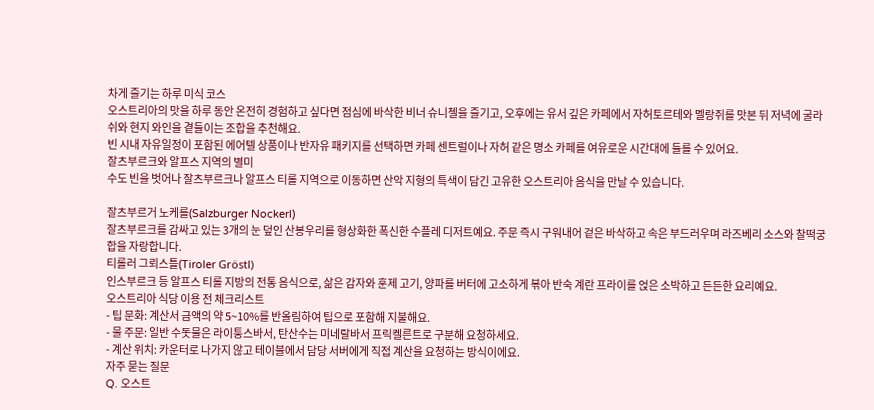차게 즐기는 하루 미식 코스
오스트리아의 맛을 하루 동안 온전히 경험하고 싶다면 점심에 바삭한 비너 슈니첼을 즐기고, 오후에는 유서 깊은 카페에서 자허토르테와 멜랑쥐를 맛본 뒤 저녁에 굴라쉬와 현지 와인을 곁들이는 조합을 추천해요.
빈 시내 자유일정이 포함된 에어텔 상품이나 반자유 패키지를 선택하면 카페 센트럴이나 자허 같은 명소 카페를 여유로운 시간대에 들를 수 있어요.
잘츠부르크와 알프스 지역의 별미
수도 빈을 벗어나 잘츠부르크나 알프스 티롤 지역으로 이동하면 산악 지형의 특색이 담긴 고유한 오스트리아 음식을 만날 수 있습니다.

잘츠부르거 노케를(Salzburger Nockerl)
잘츠부르크를 감싸고 있는 3개의 눈 덮인 산봉우리를 형상화한 폭신한 수플레 디저트예요. 주문 즉시 구워내어 겉은 바삭하고 속은 부드러우며 라즈베리 소스와 찰떡궁합을 자랑합니다.
티롤러 그뢰스틀(Tiroler Gröstl)
인스부르크 등 알프스 티롤 지방의 전통 음식으로, 삶은 감자와 훈제 고기, 양파를 버터에 고소하게 볶아 반숙 계란 프라이를 얹은 소박하고 든든한 요리예요.
오스트리아 식당 이용 전 체크리스트
- 팁 문화: 계산서 금액의 약 5~10%를 반올림하여 팁으로 포함해 지불해요.
- 물 주문: 일반 수돗물은 라이퉁스바서, 탄산수는 미네랄바서 프릭켈른트로 구분해 요청하세요.
- 계산 위치: 카운터로 나가지 않고 테이블에서 담당 서버에게 직접 계산을 요청하는 방식이에요.
자주 묻는 질문
Q. 오스트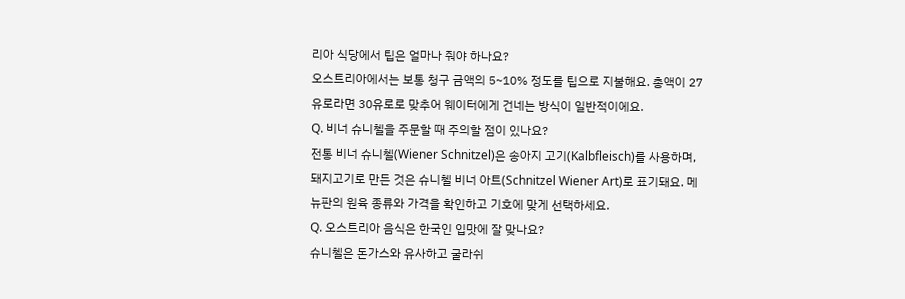리아 식당에서 팁은 얼마나 줘야 하나요?
오스트리아에서는 보통 청구 금액의 5~10% 정도를 팁으로 지불해요. 총액이 27유로라면 30유로로 맞추어 웨이터에게 건네는 방식이 일반적이에요.
Q. 비너 슈니첼을 주문할 때 주의할 점이 있나요?
전통 비너 슈니첼(Wiener Schnitzel)은 송아지 고기(Kalbfleisch)를 사용하며, 돼지고기로 만든 것은 슈니첼 비너 아트(Schnitzel Wiener Art)로 표기돼요. 메뉴판의 원육 종류와 가격을 확인하고 기호에 맞게 선택하세요.
Q. 오스트리아 음식은 한국인 입맛에 잘 맞나요?
슈니첼은 돈가스와 유사하고 굴라쉬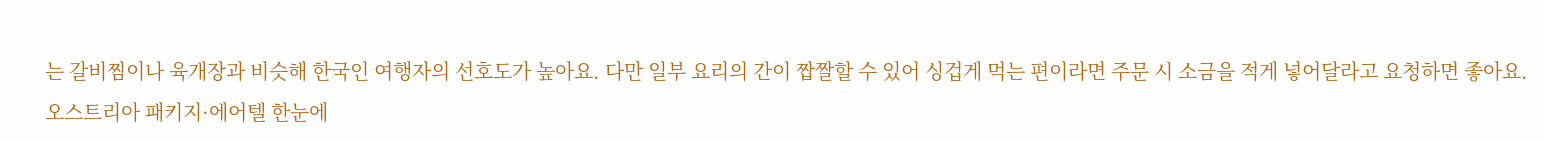는 갈비찜이나 육개장과 비슷해 한국인 여행자의 선호도가 높아요. 다만 일부 요리의 간이 짭짤할 수 있어 싱겁게 먹는 편이라면 주문 시 소금을 적게 넣어달라고 요청하면 좋아요.
오스트리아 패키지·에어텔 한눈에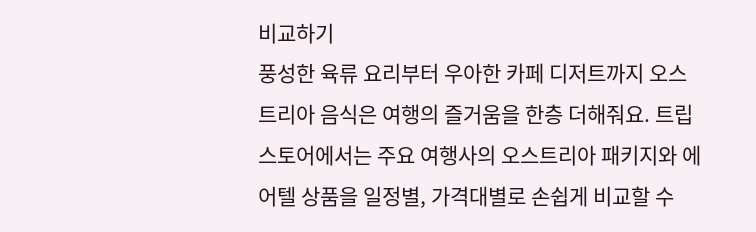비교하기
풍성한 육류 요리부터 우아한 카페 디저트까지 오스트리아 음식은 여행의 즐거움을 한층 더해줘요. 트립스토어에서는 주요 여행사의 오스트리아 패키지와 에어텔 상품을 일정별, 가격대별로 손쉽게 비교할 수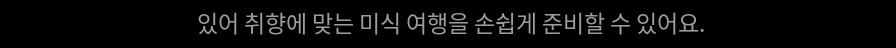있어 취향에 맞는 미식 여행을 손쉽게 준비할 수 있어요.